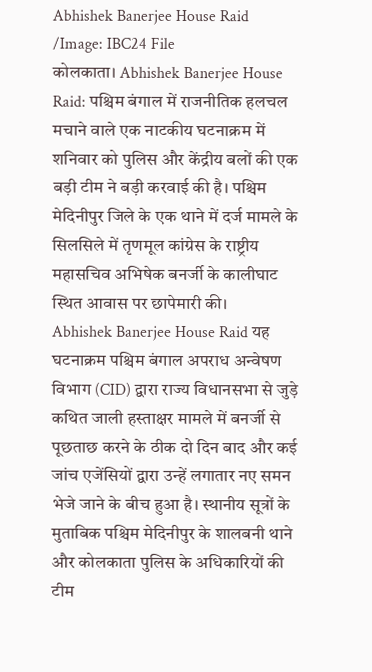Abhishek Banerjee House Raid /Image: IBC24 File
कोलकाता। Abhishek Banerjee House Raid: पश्चिम बंगाल में राजनीतिक हलचल मचाने वाले एक नाटकीय घटनाक्रम में शनिवार को पुलिस और केंद्रीय बलों की एक बड़ी टीम ने बड़ी करवाई की है। पश्चिम मेदिनीपुर जिले के एक थाने में दर्ज मामले के सिलसिले में तृणमूल कांग्रेस के राष्ट्रीय महासचिव अभिषेक बनर्जी के कालीघाट स्थित आवास पर छापेमारी की।
Abhishek Banerjee House Raid यह घटनाक्रम पश्चिम बंगाल अपराध अन्वेषण विभाग (CID) द्वारा राज्य विधानसभा से जुड़े कथित जाली हस्ताक्षर मामले में बनर्जी से पूछताछ करने के ठीक दो दिन बाद और कई जांच एजेंसियों द्वारा उन्हें लगातार नए समन भेजे जाने के बीच हुआ है। स्थानीय सूत्रों के मुताबिक पश्चिम मेदिनीपुर के शालबनी थाने और कोलकाता पुलिस के अधिकारियों की टीम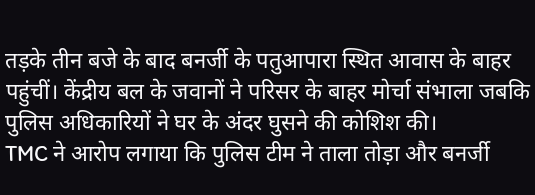तड़के तीन बजे के बाद बनर्जी के पतुआपारा स्थित आवास के बाहर पहुंचीं। केंद्रीय बल के जवानों ने परिसर के बाहर मोर्चा संभाला जबकि पुलिस अधिकारियों ने घर के अंदर घुसने की कोशिश की।
TMC ने आरोप लगाया कि पुलिस टीम ने ताला तोड़ा और बनर्जी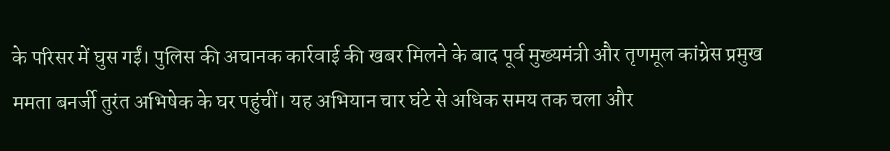के परिसर में घुस गईं। पुलिस की अचानक कार्रवाई की खबर मिलने के बाद पूर्व मुख्यमंत्री और तृणमूल कांग्रेस प्रमुख ममता बनर्जी तुरंत अभिषेक के घर पहुंचीं। यह अभियान चार घंटे से अधिक समय तक चला और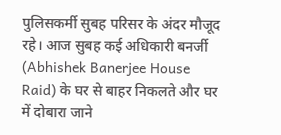पुलिसकर्मी सुबह परिसर के अंदर मौजूद रहे। आज सुबह कई अधिकारी बनर्जी (Abhishek Banerjee House Raid) के घर से बाहर निकलते और घर में दोबारा जाने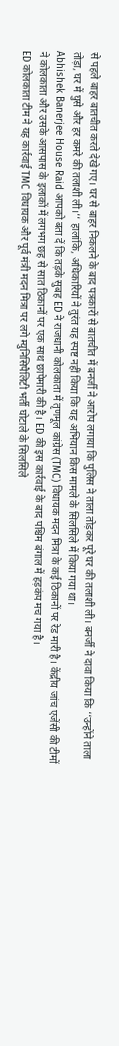से पहले बाहर बातचीत करते देखे गए। घर से बाहर निकलने के बाद पत्रकारों से बातचीत में बनर्जी ने आरोप लगाया कि पुलिस ने ताला तोड़कर पूरे घर की तलाशी ली। बनर्जी ने दावा किया कि ‘‘उन्होंने ताला तोड़ा, घर में घुसे और हर कमरे की तलाशी ली।’’ हालांकि, अधिकारियों ने तुरंत यह स्पष्ट नहीं किया कि यह अभियान किस मामले के सिलसिले में किया गया था।
Abhishek Banerjee House Raid आपको बता दें कि तड़के सुबह ED ने राजधानी कोलकाता में तृणमूल कांग्रेस (TMC) विधायक मदन मित्रा के कई ठिकानों पर रेड मारी है। केंद्रीय जांच एजेंसी की टीमों ने कोलकाता और उसके आसपास के इलाकों में लगभग छह से सात ठिकानों पर एक साथ छापेमारी की है। ED की इस कार्रवाई के बाद पश्चिम बंगाल में हड़कंप मच गया है।
ED कोलकाता टीम ने यह कार्रवाई TMC विधायक और पूर्व मंत्री मदन मित्रा पर लगे म्युनिसिपैलिटी भर्ती घोटाले के सिलसिले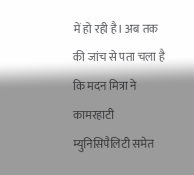में हो रही है। अब तक की जांच से पता चला है कि मदन मित्रा ने कामरहाटी म्युनिसिपैलिटी समेत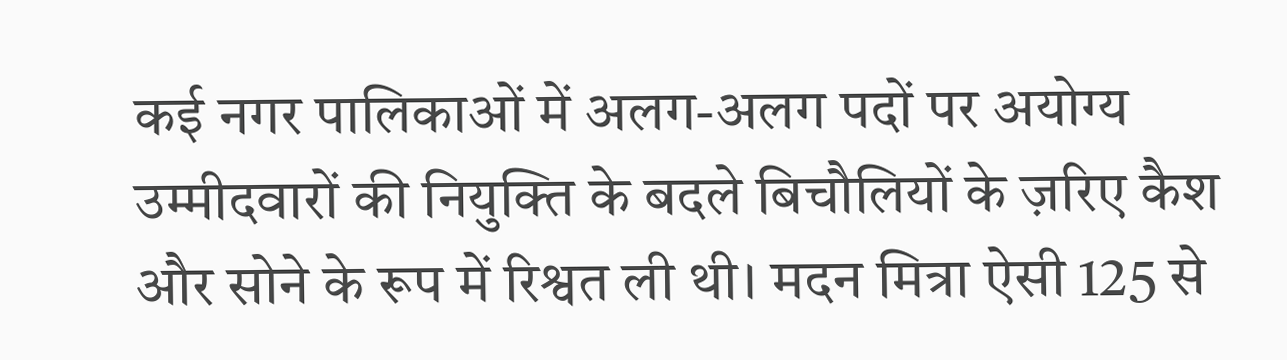कई नगर पालिकाओं में अलग-अलग पदों पर अयोग्य उम्मीदवारों की नियुक्ति के बदले बिचौलियों के ज़रिए कैश और सोने के रूप में रिश्वत ली थी। मदन मित्रा ऐसी 125 से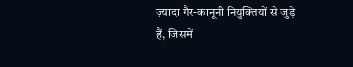ज़्यादा गैर-कानूनी नियुक्तियों से जुड़े हैं, जिसमें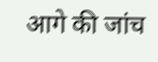आगे की जांच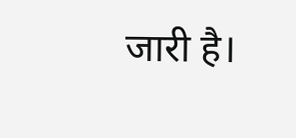जारी है।